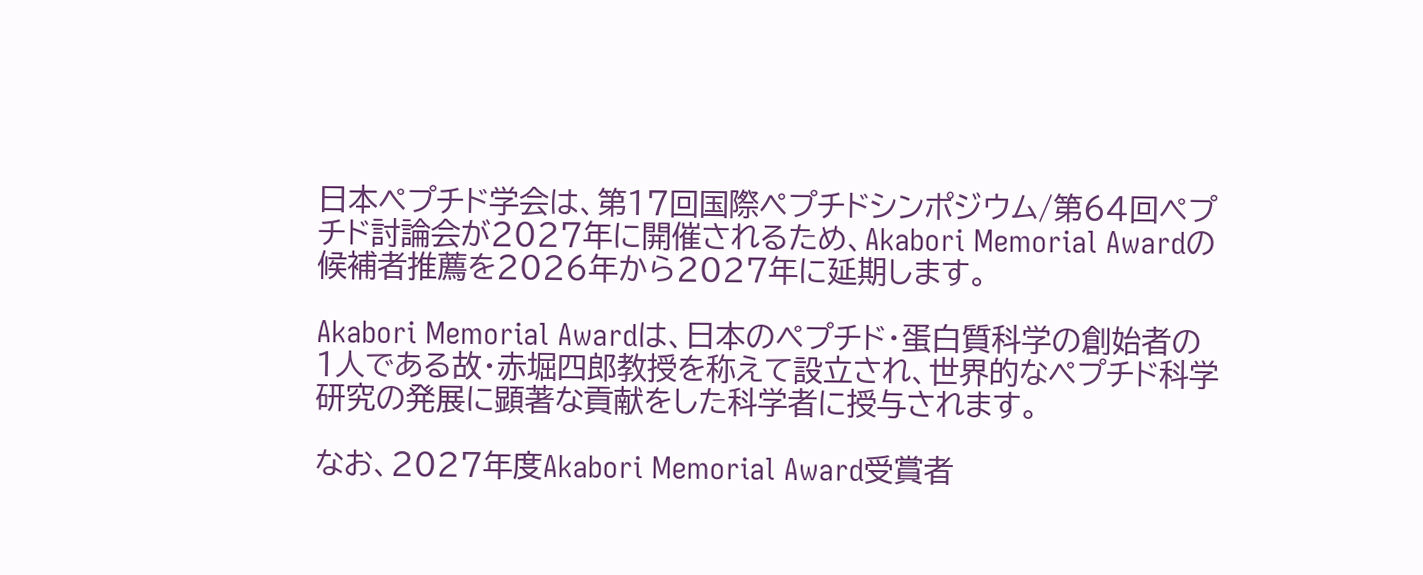日本ペプチド学会は、第17回国際ペプチドシンポジウム/第64回ペプチド討論会が2027年に開催されるため、Akabori Memorial Awardの候補者推薦を2026年から2027年に延期します。

Akabori Memorial Awardは、日本のペプチド・蛋白質科学の創始者の1人である故・赤堀四郎教授を称えて設立され、世界的なペプチド科学研究の発展に顕著な貢献をした科学者に授与されます。

なお、2027年度Akabori Memorial Award受賞者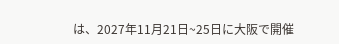は、2027年11月21日~25日に大阪で開催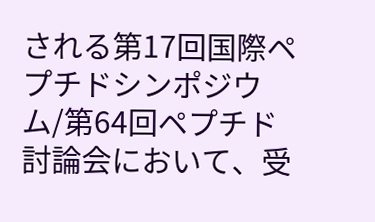される第17回国際ペプチドシンポジウム/第64回ペプチド討論会において、受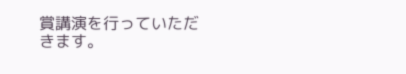賞講演を行っていただきます。